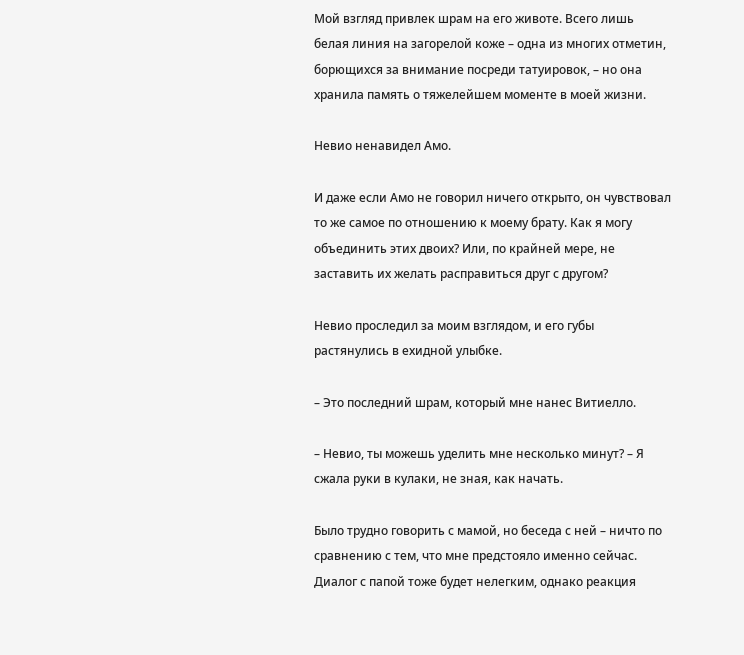Мой взгляд привлек шрам на его животе. Всего лишь белая линия на загорелой коже – одна из многих отметин, борющихся за внимание посреди татуировок, – но она хранила память о тяжелейшем моменте в моей жизни.

Невио ненавидел Амо.

И даже если Амо не говорил ничего открыто, он чувствовал то же самое по отношению к моему брату. Как я могу объединить этих двоих? Или, по крайней мере, не заставить их желать расправиться друг с другом?

Невио проследил за моим взглядом, и его губы растянулись в ехидной улыбке.

– Это последний шрам, который мне нанес Витиелло.

– Невио, ты можешь уделить мне несколько минут? – Я сжала руки в кулаки, не зная, как начать.

Было трудно говорить с мамой, но беседа с ней – ничто по сравнению с тем, что мне предстояло именно сейчас. Диалог с папой тоже будет нелегким, однако реакция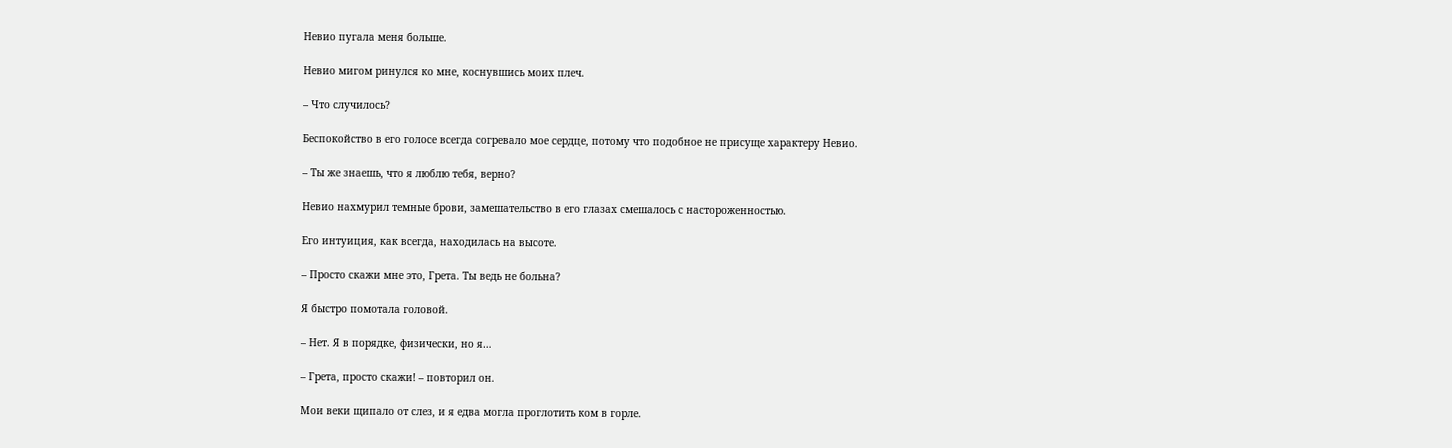Невио пугала меня больше.

Невио мигом ринулся ко мне, коснувшись моих плеч.

– Что случилось?

Беспокойство в его голосе всегда согревало мое сердце, потому что подобное не присуще характеру Невио.

– Ты же знаешь, что я люблю тебя, верно?

Невио нахмурил темные брови, замешательство в его глазах смешалось с настороженностью.

Его интуиция, как всегда, находилась на высоте.

– Просто скажи мне это, Грета. Ты ведь не больна?

Я быстро помотала головой.

– Нет. Я в порядке, физически, но я…

– Грета, просто скажи! – повторил он.

Мои веки щипало от слез, и я едва могла проглотить ком в горле.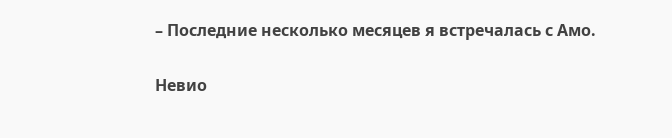– Последние несколько месяцев я встречалась с Амо.

Невио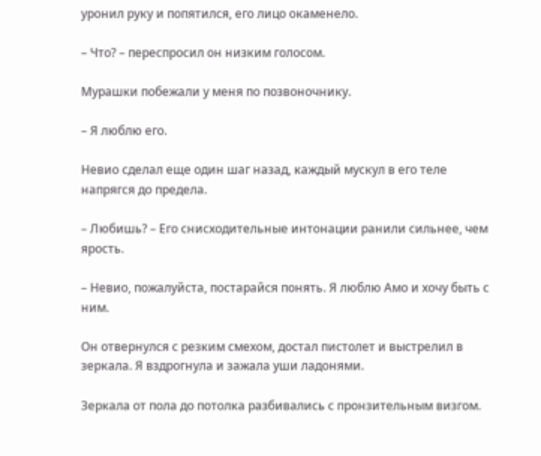уронил руку и попятился, его лицо окаменело.

– Что? – переспросил он низким голосом.

Мурашки побежали у меня по позвоночнику.

– Я люблю его.

Невио сделал еще один шаг назад, каждый мускул в его теле напрягся до предела.

– Любишь? – Его снисходительные интонации ранили сильнее, чем ярость.

– Невио, пожалуйста, постарайся понять. Я люблю Амо и хочу быть с ним.

Он отвернулся с резким смехом, достал пистолет и выстрелил в зеркала. Я вздрогнула и зажала уши ладонями.

Зеркала от пола до потолка разбивались с пронзительным визгом.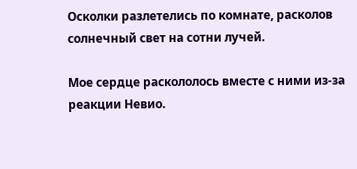Осколки разлетелись по комнате, расколов солнечный свет на сотни лучей.

Мое сердце раскололось вместе с ними из-за реакции Невио.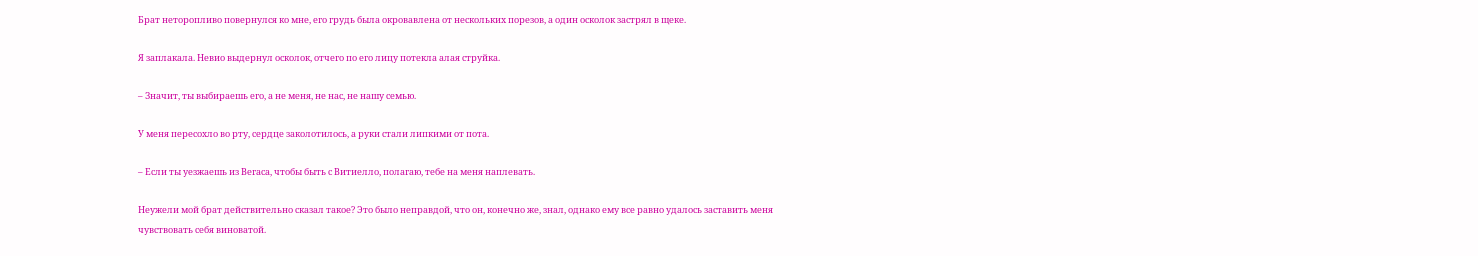Брат неторопливо повернулся ко мне, его грудь была окровавлена от нескольких порезов, а один осколок застрял в щеке.

Я заплакала. Невио выдернул осколок, отчего по его лицу потекла алая струйка.

– Значит, ты выбираешь его, а не меня, не нас, не нашу семью.

У меня пересохло во рту, сердце заколотилось, а руки стали липкими от пота.

– Если ты уезжаешь из Вегаса, чтобы быть с Витиелло, полагаю, тебе на меня наплевать.

Неужели мой брат действительно сказал такое? Это было неправдой, что он, конечно же, знал, однако ему все равно удалось заставить меня чувствовать себя виноватой.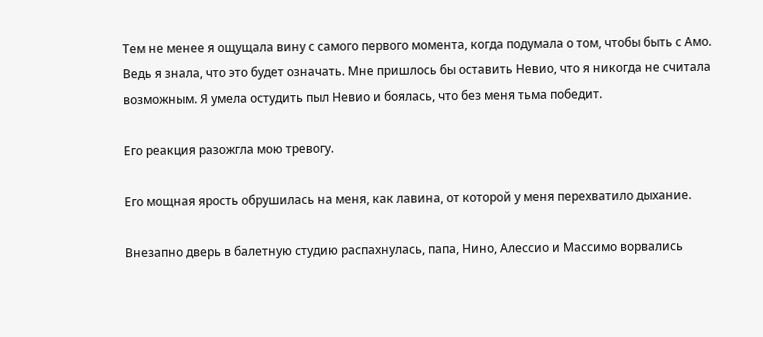Тем не менее я ощущала вину с самого первого момента, когда подумала о том, чтобы быть с Амо. Ведь я знала, что это будет означать. Мне пришлось бы оставить Невио, что я никогда не считала возможным. Я умела остудить пыл Невио и боялась, что без меня тьма победит.

Его реакция разожгла мою тревогу.

Его мощная ярость обрушилась на меня, как лавина, от которой у меня перехватило дыхание.

Внезапно дверь в балетную студию распахнулась, папа, Нино, Алессио и Массимо ворвались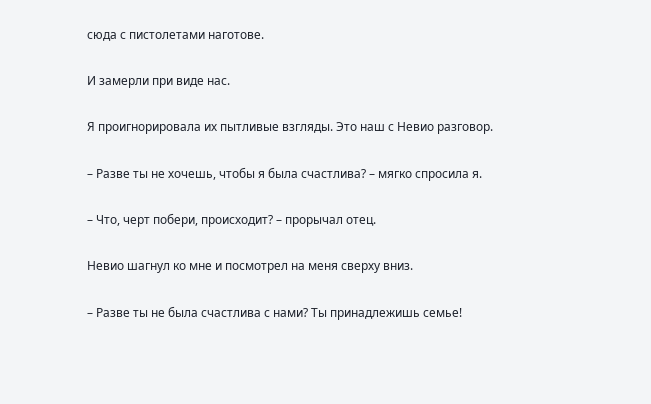сюда с пистолетами наготове.

И замерли при виде нас.

Я проигнорировала их пытливые взгляды. Это наш с Невио разговор.

– Разве ты не хочешь, чтобы я была счастлива? – мягко спросила я.

– Что, черт побери, происходит? – прорычал отец.

Невио шагнул ко мне и посмотрел на меня сверху вниз.

– Разве ты не была счастлива с нами? Ты принадлежишь семье!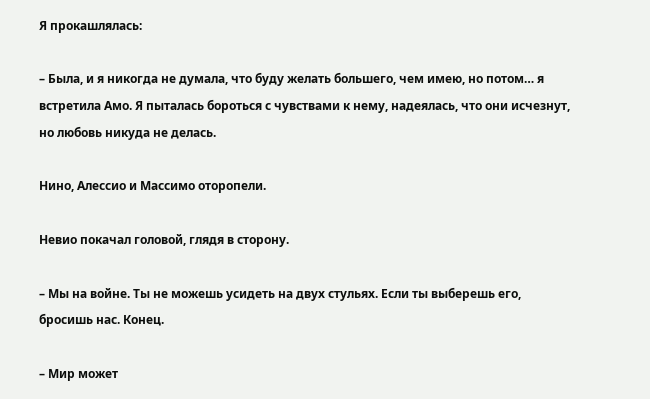Я прокашлялась:

– Была, и я никогда не думала, что буду желать большего, чем имею, но потом… я встретила Амо. Я пыталась бороться с чувствами к нему, надеялась, что они исчезнут, но любовь никуда не делась.

Нино, Алессио и Массимо оторопели.

Невио покачал головой, глядя в сторону.

– Мы на войне. Ты не можешь усидеть на двух стульях. Если ты выберешь его, бросишь нас. Конец.

– Мир может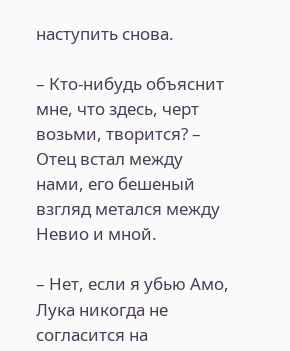наступить снова.

– Кто-нибудь объяснит мне, что здесь, черт возьми, творится? – Отец встал между нами, его бешеный взгляд метался между Невио и мной.

– Нет, если я убью Амо, Лука никогда не согласится на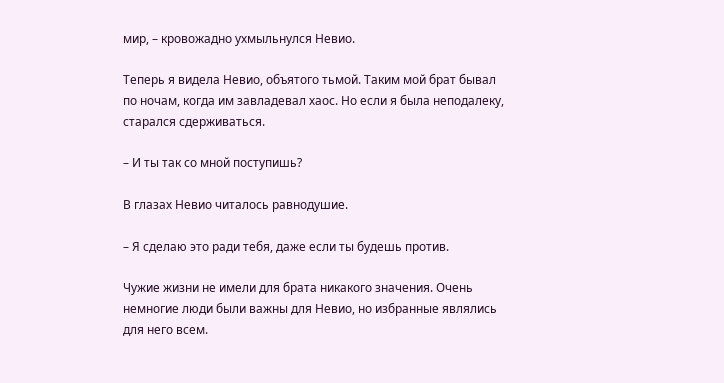мир, – кровожадно ухмыльнулся Невио.

Теперь я видела Невио, объятого тьмой. Таким мой брат бывал по ночам, когда им завладевал хаос. Но если я была неподалеку, старался сдерживаться.

– И ты так со мной поступишь?

В глазах Невио читалось равнодушие.

– Я сделаю это ради тебя, даже если ты будешь против.

Чужие жизни не имели для брата никакого значения. Очень немногие люди были важны для Невио, но избранные являлись для него всем.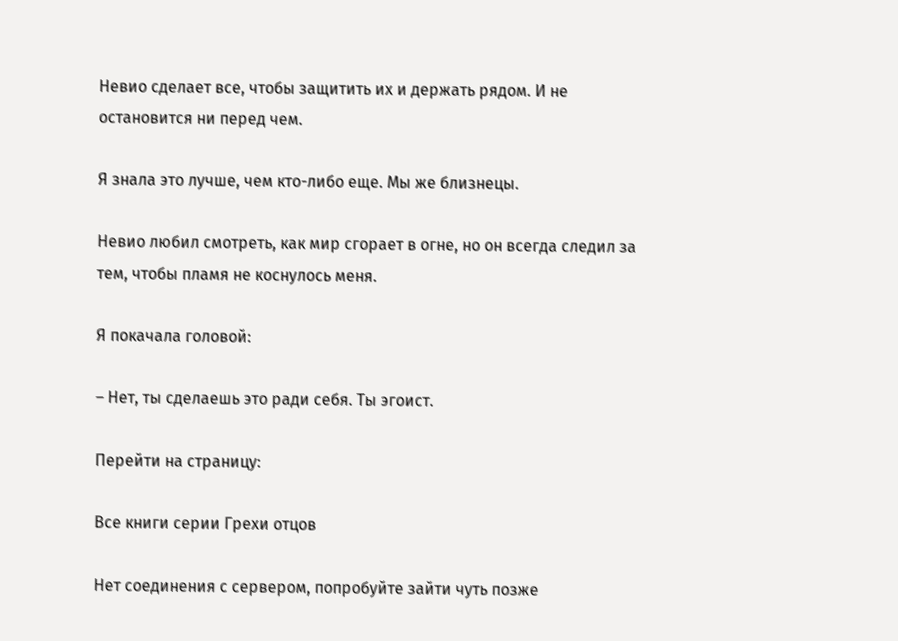Невио сделает все, чтобы защитить их и держать рядом. И не остановится ни перед чем.

Я знала это лучше, чем кто-либо еще. Мы же близнецы.

Невио любил смотреть, как мир сгорает в огне, но он всегда следил за тем, чтобы пламя не коснулось меня.

Я покачала головой:

– Нет, ты сделаешь это ради себя. Ты эгоист.

Перейти на страницу:

Все книги серии Грехи отцов

Нет соединения с сервером, попробуйте зайти чуть позже